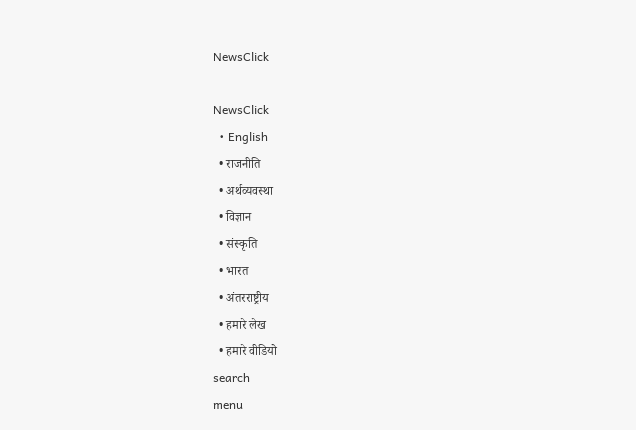NewsClick

NewsClick
  • English
  • राजनीति
  • अर्थव्यवस्था
  • विज्ञान
  • संस्कृति
  • भारत
  • अंतरराष्ट्रीय
  • हमारे लेख
  • हमारे वीडियो
search
menu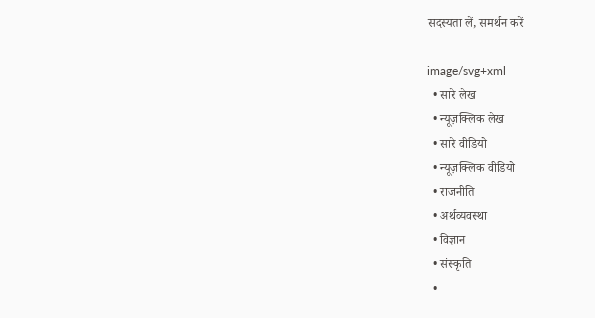सदस्यता लें, समर्थन करें

image/svg+xml
  • सारे लेख
  • न्यूज़क्लिक लेख
  • सारे वीडियो
  • न्यूज़क्लिक वीडियो
  • राजनीति
  • अर्थव्यवस्था
  • विज्ञान
  • संस्कृति
  •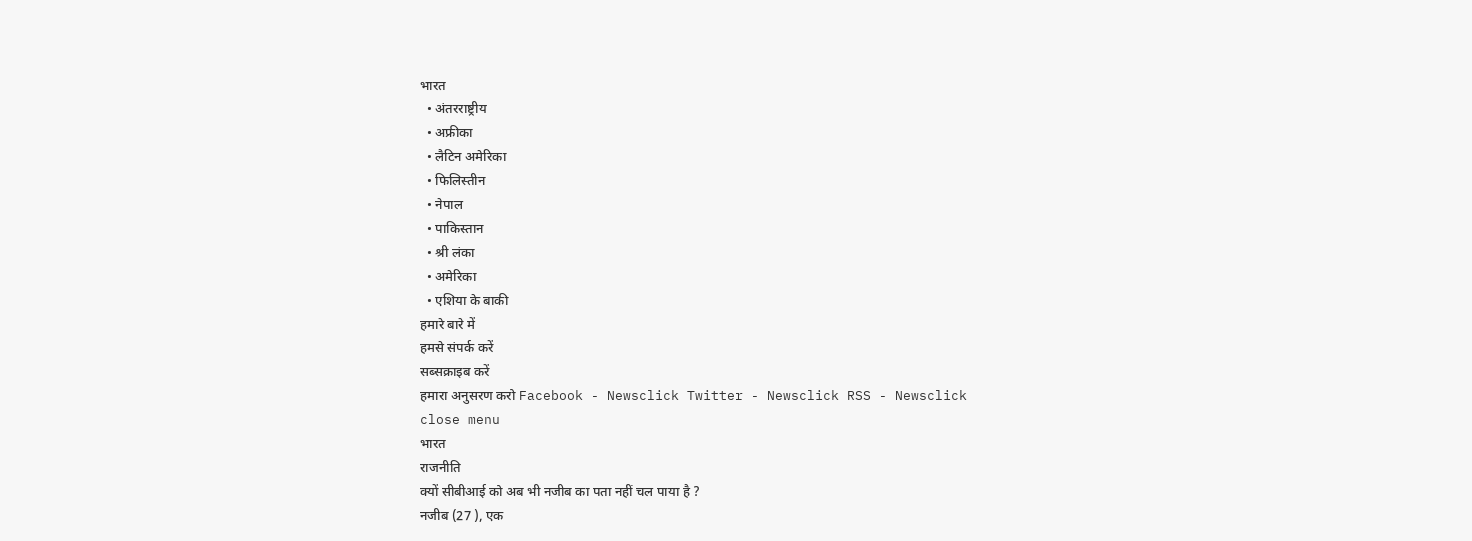भारत
  • अंतरराष्ट्रीय
  • अफ्रीका
  • लैटिन अमेरिका
  • फिलिस्तीन
  • नेपाल
  • पाकिस्तान
  • श्री लंका
  • अमेरिका
  • एशिया के बाकी
हमारे बारे में
हमसे संपर्क करें
सब्सक्राइब करें
हमारा अनुसरण करो Facebook - Newsclick Twitter - Newsclick RSS - Newsclick
close menu
भारत
राजनीति
क्यों सीबीआई को अब भी नजीब का पता नहीं चल पाया है ?
नजीब (27 ), एक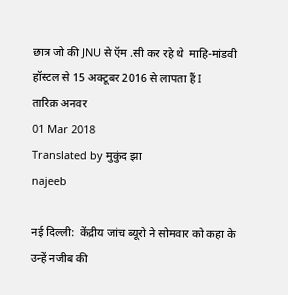छात्र जो की JNU से ऍम .सी कर रहे थे  माहि-मांडवी हॉस्टल से 15 अक्टूबर 2016 से लापता हैं I
तारिक़ अनवर
01 Mar 2018
Translated by मुकुंद झा
najeeb

नई दिल्ली:  केंद्रीय जांच ब्यूरो ने सोमवार को कहा के उन्हें नजीब की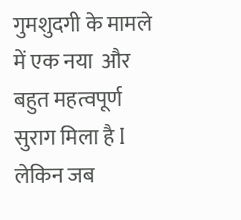गुमशुदगी के मामले में एक नया  और  बहुत महत्वपूर्ण सुराग मिला है I लेकिन जब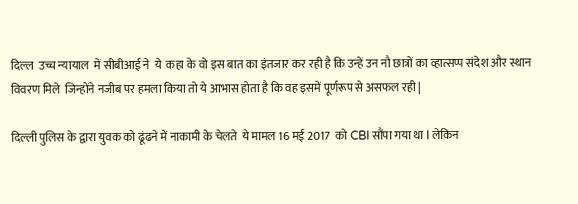दिल्ल  उच्च न्यायाल  में सीबीआई ने  ये  कहा के वो इस बात का इंतजार कर रही है कि उन्हें उन नौ छात्रों का व्हात्सप्प संदेश और स्थान  विवरण मिले  जिन्होंने नजीब पर हमला किया तो ये आभास होता है कि वह इसमें पूर्णरूप से असफल रही |

दिल्ली पुलिस के द्वारा युवक को ढूंढने में नाकामी के चेलते  ये मामल 16 मई 2017  को CBI सौंपा गया था I लेकिन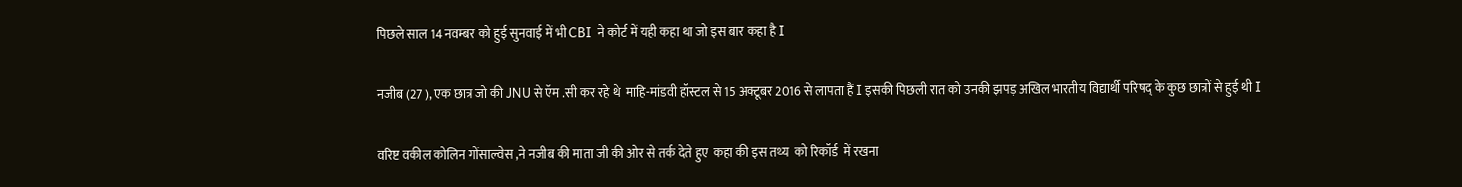पिछले साल 14 नवम्बर को हुई सुनवाई में भी CBI  ने कोर्ट में यही कहा था जो इस बार कहा है I

नजीब (27 ), एक छात्र जो की JNU से ऍम .सी कर रहे थे  माहि-मांडवी हॉस्टल से 15 अक्टूबर 2016 से लापता हैं I इसकी पिछली रात को उनकी झपड़ अखिल भारतीय विद्यार्थी परिषद् के कुछ छात्रों से हुई थी I

वरिष्ट वकील कोलिन गोंसाल्वेस ,ने नजीब की माता जी की ओर से तर्क देते हुए  कहा की इस तथ्य  को रिकॉर्ड  में रखना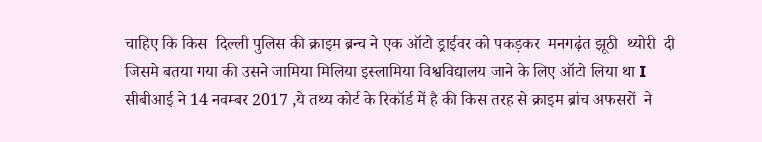चाहिए कि किस  दिल्ली पुलिस की क्राइम ब्रन्च ने एक ऑटो ड्राईवर को पकड़कर  मनगढ़ंत झूठी  थ्योरी  दी जिसमे बतया गया की उसने जामिया मिलिया इस्लामिया विश्वविद्यालय जाने के लिए ऑटो लिया था I सीबीआई ने 14 नवम्बर 2017 ,ये तथ्य कोर्ट के रिकॉर्ड में है की किस तरह से क्राइम ब्रांच अफसरों  ने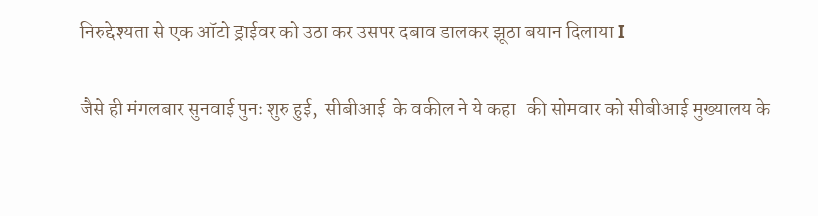निरुद्देश्यता से एक ऑटो ड्राईवर को उठा कर उसपर दबाव डालकर झूठा बयान दिलाया I

जैसे ही मंगलबार सुनवाई पुनः शुरु हुई,  सीबीआई  के वकील ने ये कहा   की सोमवार को सीबीआई मुख्यालय के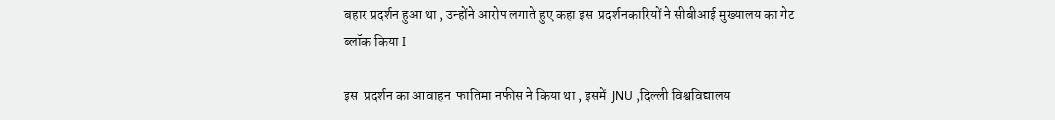बहार प्रदर्शन हुआ था , उन्होंने आरोप लगाते हुए कहा इस  प्रदर्शनकारियों ने सीबीआई मुख्यालय का गेट ब्लॉक किया I

इस  प्रदर्शन का आवाहन  फातिमा नफीस ने किया था , इसमें  JNU ,दिल्ली विश्वविद्यालय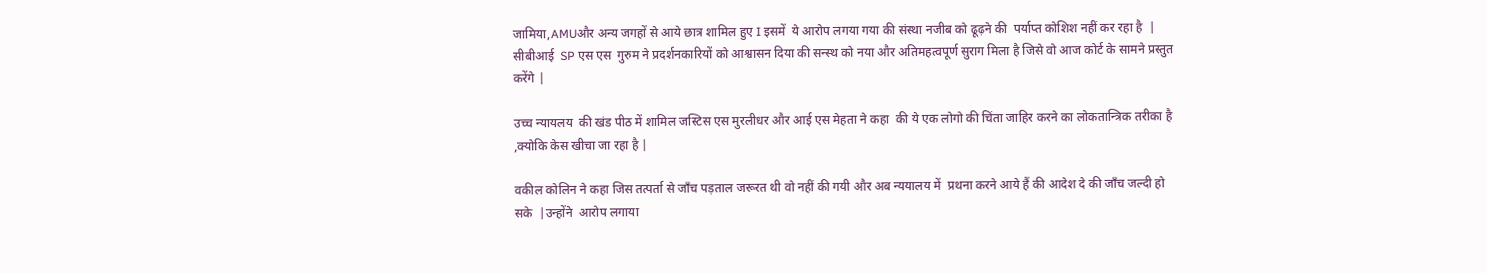जामिया,AMUऔर अन्य जगहों से आये छात्र शामिल हुए I इसमें  ये आरोप लगया गया की संस्था नजीब को ढूढ़ने की  पर्याप्त कोशिश नहीं कर रहा है  | सीबीआई  SP एस एस  गुरुम ने प्रदर्शनकारियों को आश्वासन दिया की सन्स्थ को नया और अतिमहत्वपूर्ण सुराग मिला है जिसे वो आज कोर्ट के सामने प्रस्तुत करेंगे |

उच्च न्यायलय  की खंड पीठ में शामिल जस्टिस एस मुरलीधर और आई एस मेहता ने कहा  की ये एक लोगो की चिंता जाहिर करने का लोकतान्त्रिक तरीका है ,क्योकि केस खीचा जा रहा है |

वकील कोलिन ने कहा जिस तत्पर्ता से जाँच पड़ताल जरूरत थी वो नहीं की गयी और अब न्ययालय में  प्रथना करने आये हैं की आदेश दे की जाँच जल्दी हो सके  |उन्होंने  आरोप लगाया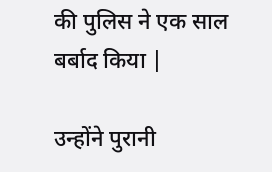की पुलिस ने एक साल बर्बाद किया |

उन्होंने पुरानी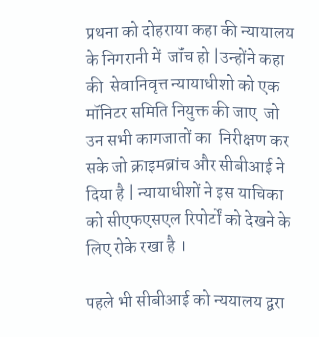प्रथना को दोहराया कहा की न्यायालय के निगरानी में  जॉंच हो |उन्होंने कहा की  सेवानिवृत्त न्यायाधीशो को एक मॉनिटर समिति नियुक्त की जाए  जो उन सभी कागजातों का  निरीक्षण कर सके जो क्राइमब्रांच और सीबीआई ने दिया है | न्यायाधीशों ने इस याचिका को सीएफएसएल रिपोर्टों को देखने के लिए रोके रखा है ।

पहले भी सीबीआई को न्ययालय द्वरा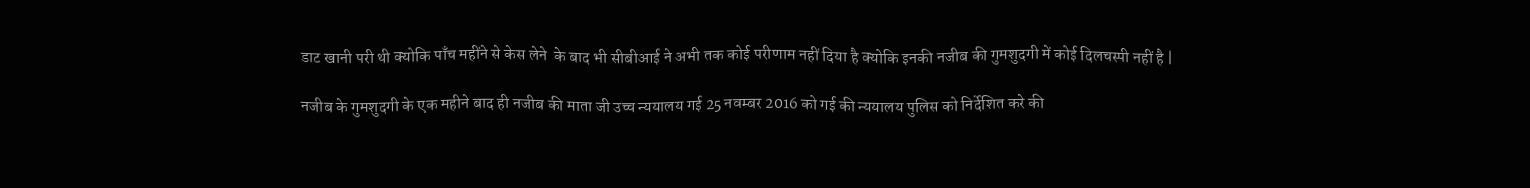डाट खानी परी थी क्योकि पाँच महींने से केस लेने  के बाद भी सीबीआई ने अभी तक कोई परीणाम नहीं दिया है क्योकि इनकी नजीब की गुमशुदगी में कोई दिलचस्पी नहीं है |

नजीब के गुमशुदगी के एक महीने बाद ही नजीब की माता जी उच्च न्ययालय गई 25 नवम्बर 2016 को गई की न्ययालय पुलिस को निर्देशित करे की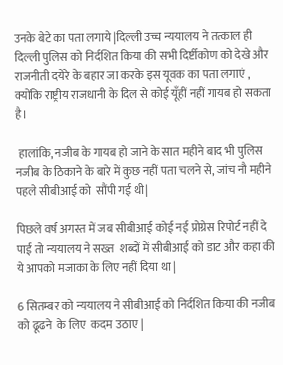उनके बेटे का पता लगाये |दिल्ली उच्च न्ययालय ने तत्काल ही  दिल्ली पुलिस को निर्दशित किया की सभी दिर्ष्टीकोण को देखे और राजनीती दयेरे के बहार जा करके इस यूवक का पता लगाएं , क्योंकि राष्ट्रीय राजधानी के दिल से कोई यूँहीं नहीं गायब हो सकता है।

 हालांकि, नजीब के गायब हो जाने के सात महीने बाद भी पुलिस नजीब के ठिकाने के बारे में कुछ नहीं पता चलने से, जांच नौ महीने पहले सीबीआई को  सौंपी गई थी|

पिछले वर्ष अगस्त में जब सीबीआई कोई नई प्रोग्रेस रिपोर्ट नहीं दे पाई तो न्ययालय ने सख्त  शब्दों में सीबीआई को डाट और कहा की ये आपको मजाका के लिए नहीं दिया था |

6 सितम्बर को न्ययालय ने सीबीआई को निर्दशित किया की नजीब को ढूढने  के लिए  कदम उठाए |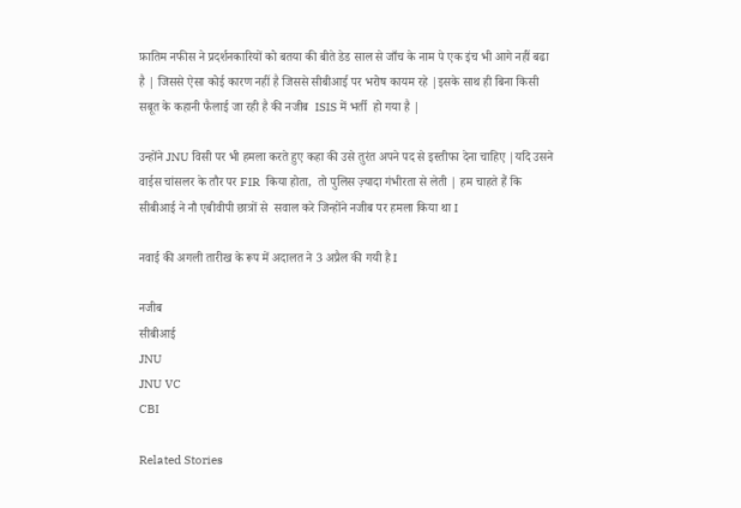फ़ातिम नफीस ने प्रदर्शनकारियों को बतया की बीते डेड साल से जाँच के नाम पे एक इंच भी आगे नहीं बढा है | जिससे ऐसा कोई कारण नहीं है जिससे सीबीआई पर भरोष कायम रहे |इसके साथ ही बिना किसी सबूत के कहानी फैलाई जा रही है की नजीब  ISIS में भर्ती  हो गया है |

उन्होंने JNU विसी पर भी हमला करते हुए कहा की उसे तुरंत अपने पद से इस्तीफा देना चाहिए |यदि उसने वाईस चांसलर के तौर पर FIR  किया होता,  तो पुलिस ज़्यादा गंभीरता से लेती | हम चाहते हैं कि सीबीआई ने नौ एबीवीपी छात्रों से  सवाल करे जिन्होंने नजीब पर हमला किया था I

नवाई की अगली तारीख के रूप में अदालत ने 3 अप्रैल की गयी है I

नजीब
सीबीआई
JNU
JNU VC
CBI

Related Stories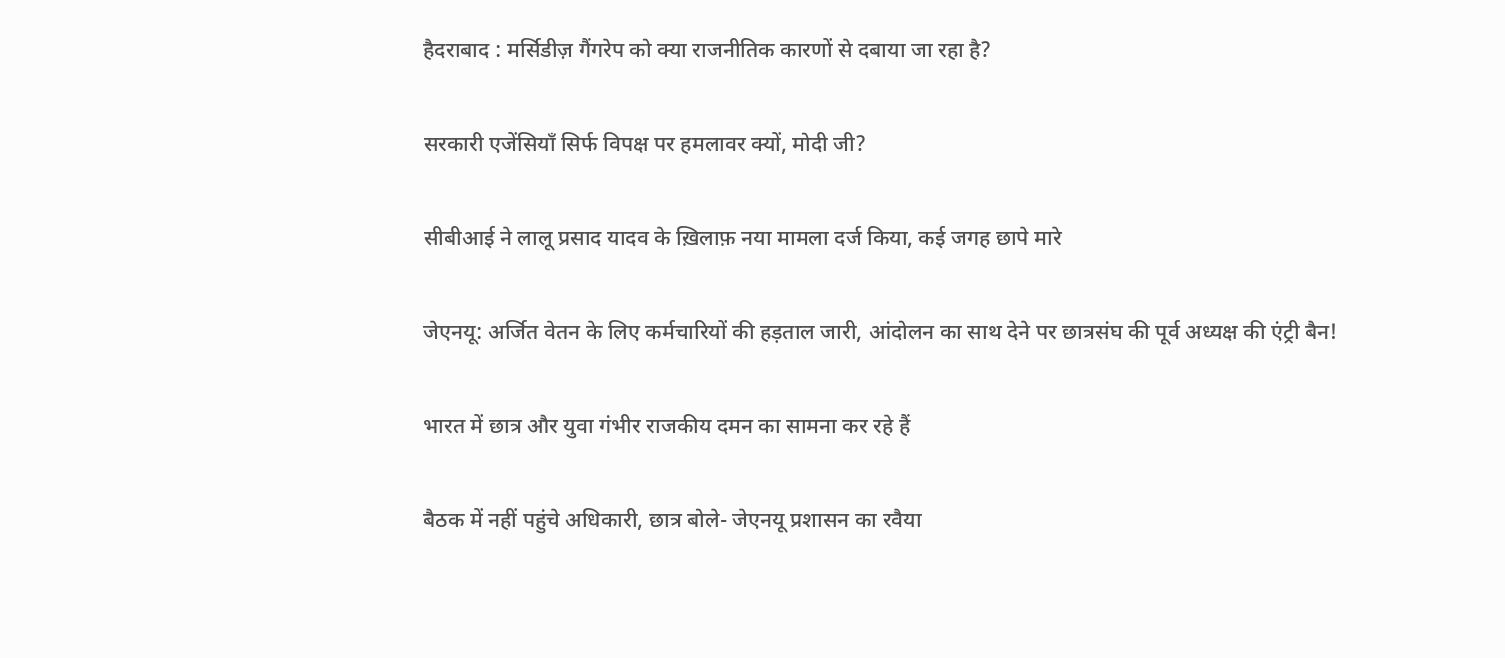हैदराबाद : मर्सिडीज़ गैंगरेप को क्या राजनीतिक कारणों से दबाया जा रहा है?

सरकारी एजेंसियाँ सिर्फ विपक्ष पर हमलावर क्यों, मोदी जी?

सीबीआई ने लालू प्रसाद यादव के ख़िलाफ़ नया मामला दर्ज किया, कई जगह छापे मारे

जेएनयू: अर्जित वेतन के लिए कर्मचारियों की हड़ताल जारी, आंदोलन का साथ देने पर छात्रसंघ की पूर्व अध्यक्ष की एंट्री बैन!

भारत में छात्र और युवा गंभीर राजकीय दमन का सामना कर रहे हैं

बैठक में नहीं पहुंचे अधिकारी, छात्र बोले- जेएनयू प्रशासन का रवैया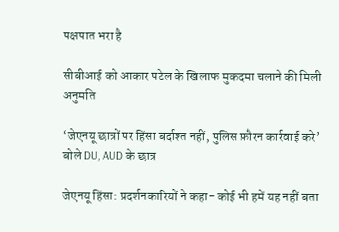पक्षपात भरा है

सीबीआई को आकार पटेल के खिलाफ मुकदमा चलाने की मिली अनुमति

‘जेएनयू छात्रों पर हिंसा बर्दाश्त नहीं, पुलिस फ़ौरन कार्रवाई करे’ बोले DU, AUD के छात्र

जेएनयू हिंसा: प्रदर्शनकारियों ने कहा- कोई भी हमें यह नहीं बता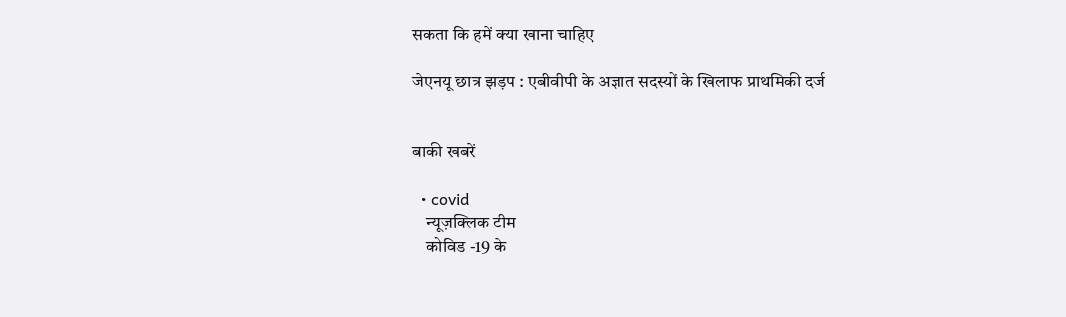सकता कि हमें क्या खाना चाहिए

जेएनयू छात्र झड़प : एबीवीपी के अज्ञात सदस्यों के खिलाफ प्राथमिकी दर्ज


बाकी खबरें

  • covid
    न्यूज़क्लिक टीम
    कोविड -19 के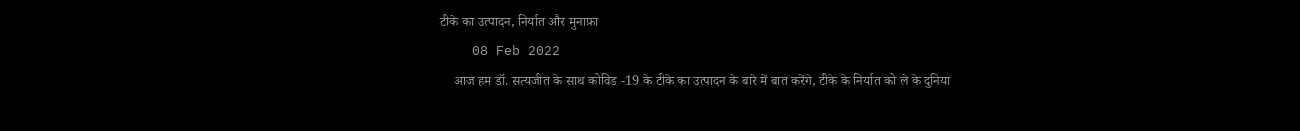टीके का उत्पादन, निर्यात और मुनाफ़ा
    08 Feb 2022
    आज हम डॉ. सत्यजीत के साथ कोविड -19 के टीके का उत्पादन के बारे में बात करेंगे, टीके के निर्यात को ले के दुनिया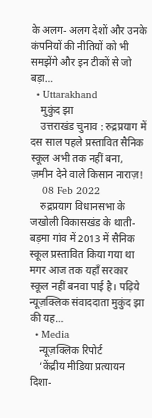के अलग- अलग देशों और उनके कंपनियों की नीतियों को भी समझेंगे और इन टीकों से जो बड़ा…
  • Uttarakhand
    मुकुंद झा
    उत्तराखंड चुनाव : रुद्रप्रयाग में दस साल पहले प्रस्तावित सैनिक स्कूल अभी तक नहीं बना, ज़मीन देने वाले किसान नाराज़!
    08 Feb 2022
    रुद्रप्रयाग विधानसभा के जखोली विकासखंड के थाती-बड़मा गांव में 2013 में सैनिक स्कूल प्रस्तावित किया गया था मगर आज तक यहाँ सरकार स्कूल नहीं बनवा पाई है। पढ़िये न्यूज़क्लिक संवाददाता मुकुंद झा की यह…
  • Media
    न्यूज़क्लिक रिपोर्ट
    ‘केंद्रीय मीडिया प्रत्यायन दिशा-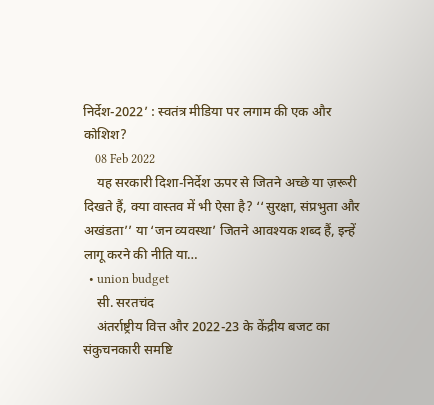निर्देश-2022’ : स्वतंत्र मीडिया पर लगाम की एक और कोशिश?
    08 Feb 2022
    यह सरकारी दिशा-निर्देश ऊपर से जितने अच्छे या ज़रूरी दिखते हैं, क्या वास्तव में भी ऐसा है? ‘‘सुरक्षा, संप्रभुता और अखंडता’’ या ‘जन व्यवस्था’ जितने आवश्यक शब्द हैं, इन्हें लागू करने की नीति या…
  • union budget
    सी. सरतचंद
    अंतर्राष्ट्रीय वित्त और 2022-23 के केंद्रीय बजट का संकुचनकारी समष्टि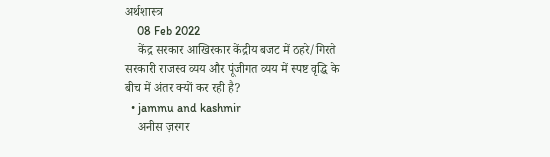अर्थशास्त्र
    08 Feb 2022
    केंद्र सरकार आखिरकार केंद्रीय बजट में ठहरे/गिरते सरकारी राजस्व व्यय और पूंजीगत व्यय में स्पष्ट वृद्धि के बीच में अंतर क्यों कर रही है?
  • jammu and kashmir
    अनीस ज़रगर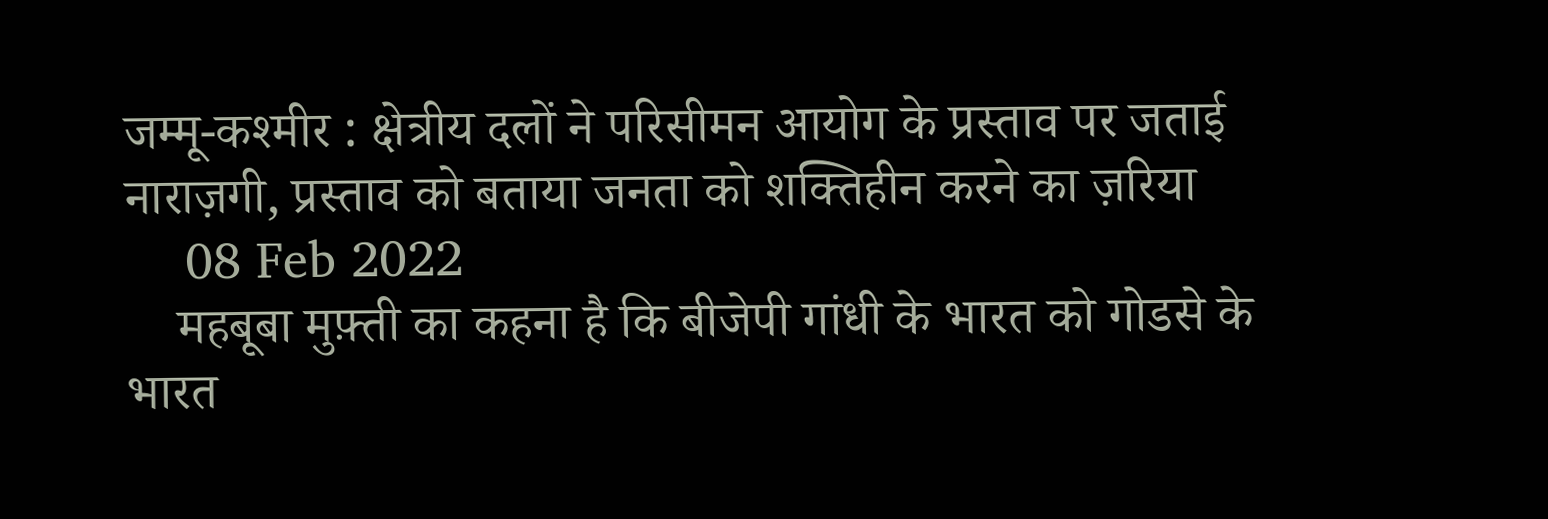जम्मू-कश्मीर : क्षेत्रीय दलों ने परिसीमन आयोग के प्रस्ताव पर जताई नाराज़गी, प्रस्ताव को बताया जनता को शक्तिहीन करने का ज़रिया
    08 Feb 2022
    महबूबा मुफ़्ती का कहना है कि बीजेपी गांधी के भारत को गोडसे के भारत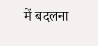में बदलना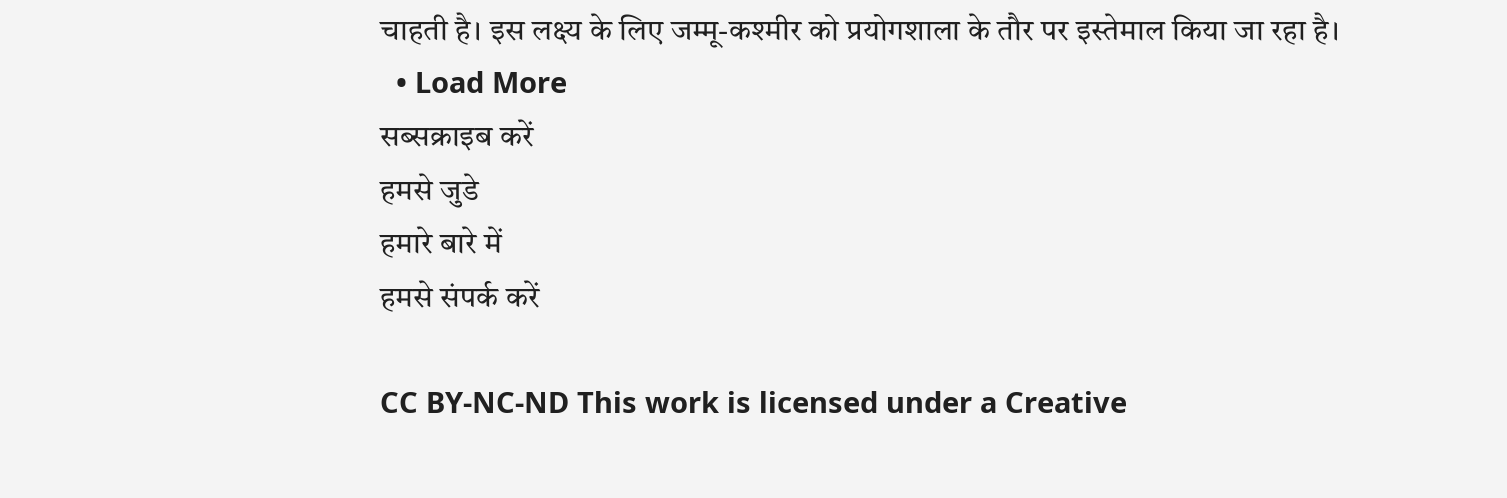चाहती है। इस लक्ष्य के लिए जम्मू-कश्मीर को प्रयोगशाला के तौर पर इस्तेमाल किया जा रहा है।
  • Load More
सब्सक्राइब करें
हमसे जुडे
हमारे बारे में
हमसे संपर्क करें

CC BY-NC-ND This work is licensed under a Creative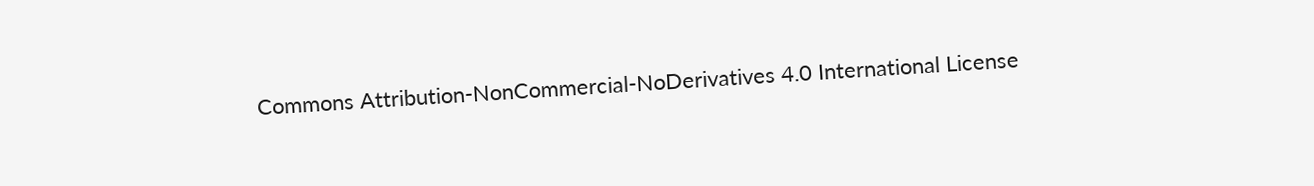Commons Attribution-NonCommercial-NoDerivatives 4.0 International License